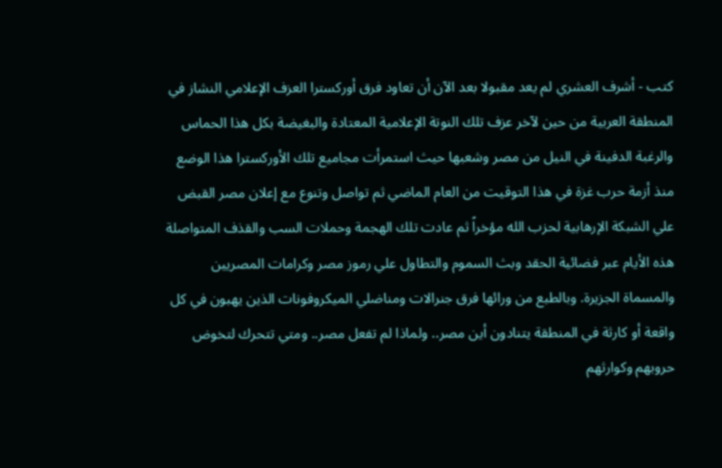كتب - أشرف العشري لم يعد مقبولا بعد الآن أن تعاود فرق أوركسترا العزف الإعلامي النشاز في المنطقة العربية من حين لآخر عزف تلك النوتة الإعلامية المعتادة والبغيضة بكل هذا الحماس والرغبة الدفينة في النيل من مصر وشعبها حيث استمرأت مجاميع تلك الأوركسترا هذا الوضع منذ أزمة حرب غزة في هذا التوقيت من العام الماضي ثم تواصل وتنوع مع إعلان مصر القبض علي الشبكة الإرهابية لحزب الله مؤخراً ثم عادت تلك الهجمة وحملات السب والقذف المتواصلة هذه الأيام عبر فضائية الحقد وبث السموم والتطاول علي رموز مصر وكرامات المصريين والمسماة الجزيرة. وبالطبع من ورائها فرق جنرالات ومناضلي الميكروفونات الذين يهبون في كل واقعة أو كارثة في المنطقة يتنادون أين مصر.. ولماذا لم تفعل مصر.. ومتي تتحرك لتخوض حروبهم وكوارثهم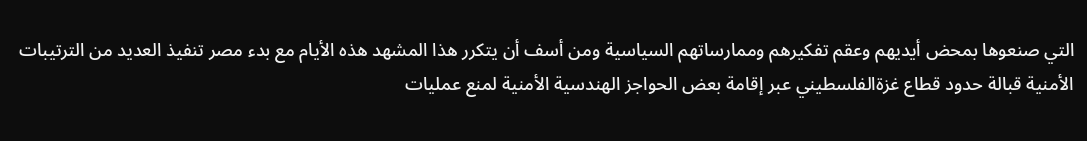التي صنعوها بمحض أيديهم وعقم تفكيرهم وممارساتهم السياسية ومن أسف أن يتكرر هذا المشهد هذه الأيام مع بدء مصر تنفيذ العديد من الترتيبات الأمنية قبالة حدود قطاع غزةالفلسطيني عبر إقامة بعض الحواجز الهندسية الأمنية لمنع عمليات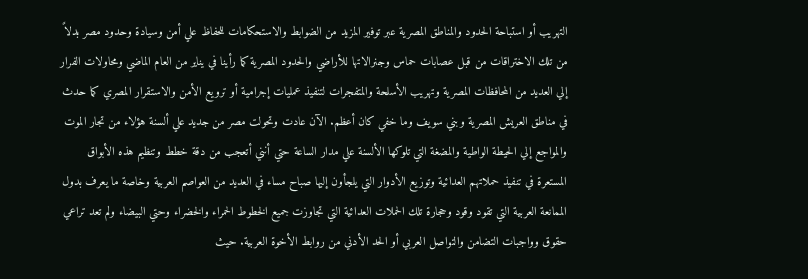التهريب أو استباحة الحدود والمناطق المصرية عبر توفير المزيد من الضوابط والاستحكامات للحفاظ علي أمن وسيادة وحدود مصر بدلاً من تلك الاختراقات من قبل عصابات حماس وجنرالاتها للأراضي والحدود المصرية كما رأينا في يناير من العام الماضي ومحاولات الفرار إلي العديد من المحافظات المصرية وتهريب الأسلحة والمتفجرات لتنفيذ عمليات إجرامية أو ترويع الأمن والاستقرار المصري كما حدث في مناطق العريش المصرية وبني سويف وما خفي كان أعظم. الآن عادت وتحولت مصر من جديد علي ألسنة هؤلاء من تجار الموت والمواجع إلي الحيطة الواطية والمضغة التي تلوكها الألسنة علي مدار الساعة حتي أنني أتعجب من دقة خطط وتنظيم هذه الأبواق المستعرة في تنفيذ حملاتهم العدائية وتوزيع الأدوار التي يلجأون إليها صباح مساء في العديد من العواصم العربية وخاصة ما يعرف بدول الممانعة العربية التي تقود وقود وحجارة تلك الحملات العدائية التي تجاوزت جميع الخطوط الحمراء والخضراء وحتي البيضاء ولم تعد تراعي حقوق وواجبات التضامن والتواصل العربي أو الحد الأدني من روابط الأخوة العربية. حيث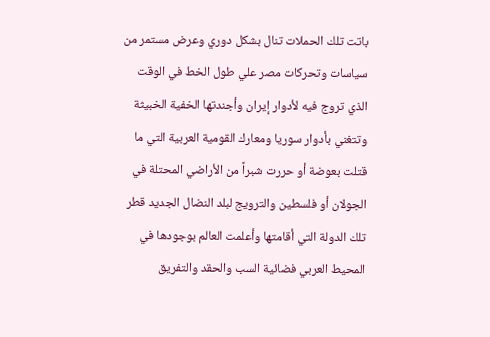باتت تلك الحملات تنال بشكل دوري وعرض مستمر من سياسات وتحركات مصر علي طول الخط في الوقت الذي تروج فيه لأدوار إيران وأجندتها الخفية الخبيثة وتتغني بأدوار سوريا ومعارك القومية العربية التي ما قتلت بعوضة أو حررت شبراً من الأراضي المحتلة في الجولان أو فلسطين والترويج لبلد النضال الجديد قطر تلك الدولة التي أقامتها وأعلمت العالم بوجودها في المحيط العربي فضائية السب والحقد والتفريق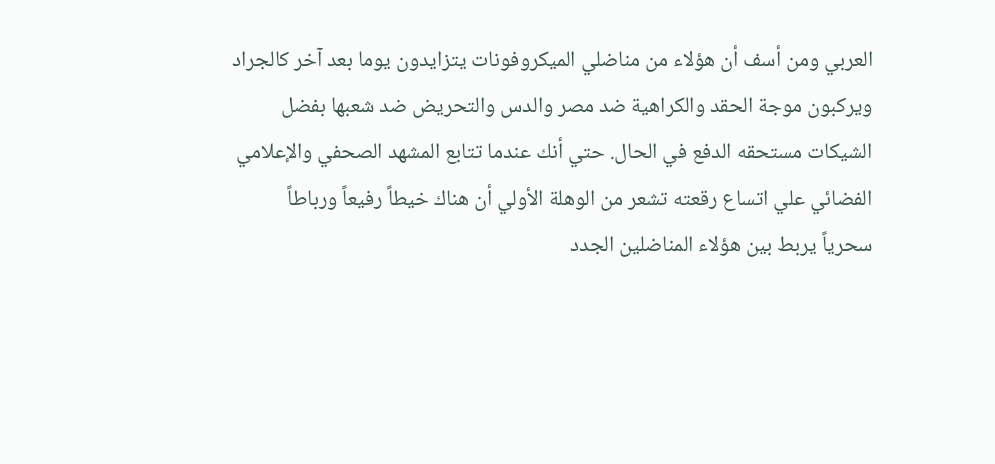العربي ومن أسف أن هؤلاء من مناضلي الميكروفونات يتزايدون يوما بعد آخر كالجراد ويركبون موجة الحقد والكراهية ضد مصر والدس والتحريض ضد شعبها بفضل الشيكات مستحقه الدفع في الحال. حتي أنك عندما تتابع المشهد الصحفي والإعلامي الفضائي علي اتساع رقعته تشعر من الوهلة الأولي أن هناك خيطاً رفيعاً ورباطاً سحرياً يربط بين هؤلاء المناضلين الجدد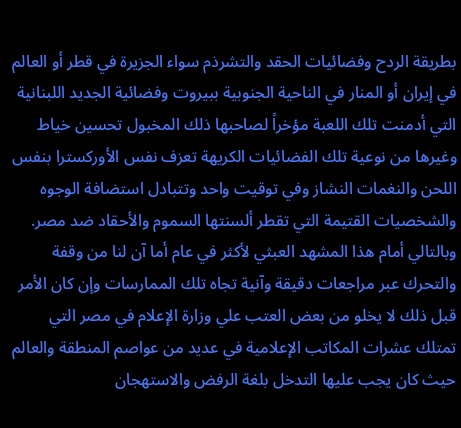بطريقة الردح وفضائيات الحقد والتشرذم سواء الجزيرة في قطر أو العالم في إيران أو المنار في الناحية الجنوبية ببيروت وفضائية الجديد اللبنانية التي أدمنت تلك اللعبة مؤخراً لصاحبها ذلك المخبول تحسين خياط وغيرها من نوعية تلك الفضائيات الكريهة تعزف نفس الأوركسترا بنفس اللحن والنغمات النشاز وفي توقيت واحد وتتبادل استضافة الوجوه والشخصيات القتيمة التي تقطر ألسنتها السموم والأحقاد ضد مصر. وبالتالي أمام هذا المشهد العبثي لأكثر في عام أما آن لنا من وقفة والتحرك عبر مراجعات دقيقة وآنية تجاه تلك الممارسات وإن كان الأمر قبل ذلك لا يخلو من بعض العتب علي وزارة الإعلام في مصر التي تمتلك عشرات المكاتب الإعلامية في عديد من عواصم المنطقة والعالم حيث كان يجب عليها التدخل بلغة الرفض والاستهجان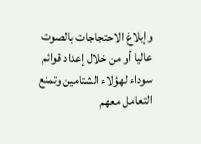وإبلاغ الاحتجاجات بالصوت عاليا أو من خلال إعداد قوائم سوداء لهؤلاء الشتامين وتمنع التعامل معهم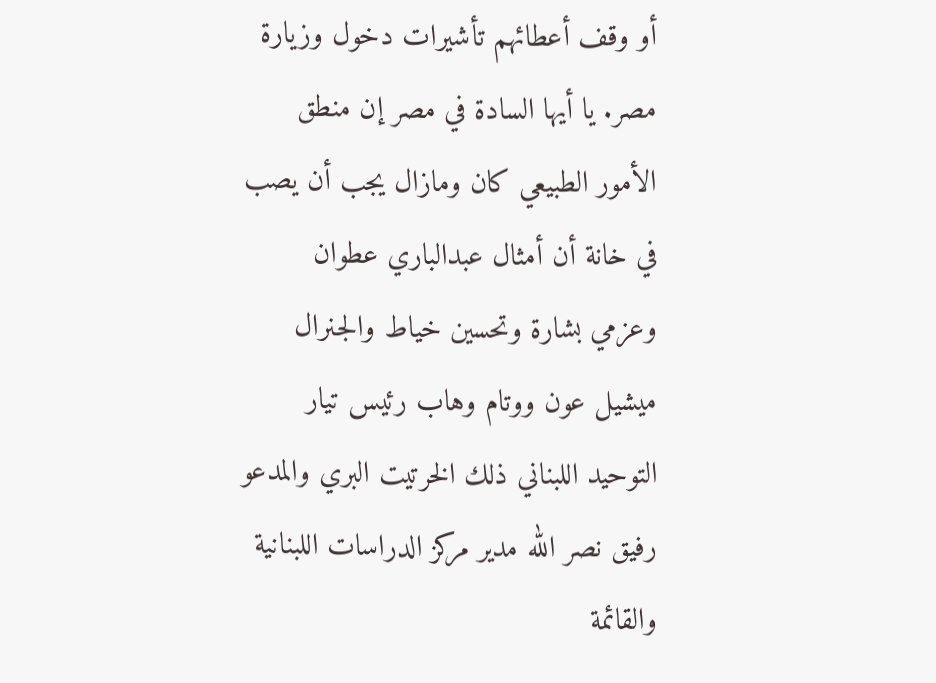أو وقف أعطائهم تأشيرات دخول وزيارة مصر. يا أيها السادة في مصر إن منطق الأمور الطبيعي كان ومازال يجب أن يصب في خانة أن أمثال عبدالباري عطوان وعزمي بشارة وتحسين خياط والجنرال ميشيل عون ووتام وهاب رئيس تيار التوحيد اللبناني ذلك الخرتيت البري والمدعو رفيق نصر الله مدير مركز الدراسات اللبنانية والقائمة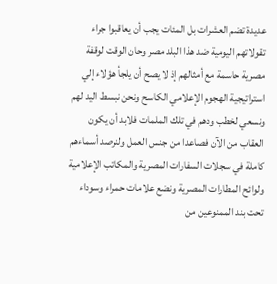عديدة تضم العشرات بل المئات يجب أن يعاقبوا جراء تقولاتهم اليومية ضد هذا البلد مصر وحان الوقت لوقفة مصرية حاسمة مع أمثالهم إذ لا يصح أن يلجأ هؤلاء إلي استراتيجية الهجوم الإعلامي الكاسح ونحن نبسط اليد لهم ونسعي لخطب ودهم في تلك الملمات فلابد أن يكون العقاب من الآن فصاعدا من جنس العمل ولنرصد أسماءهم كاملة في سجلات السفارات المصرية والمكاتب الإعلامية ولوائح المطارات المصرية ونضع علامات حمراء وسوداء تحت بند الممنوعين من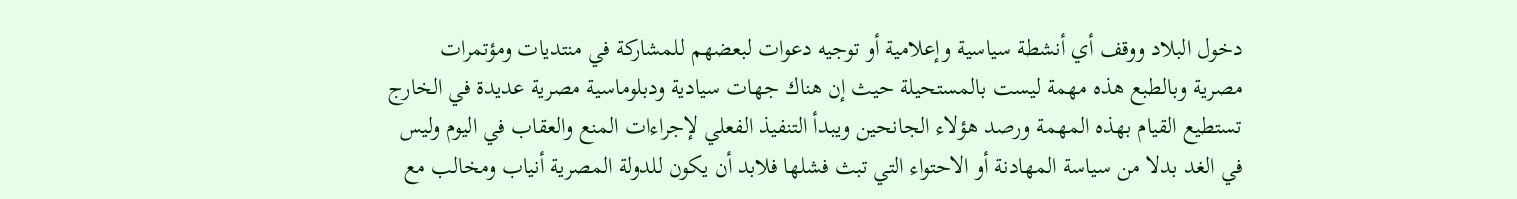دخول البلاد ووقف أي أنشطة سياسية وإعلامية أو توجيه دعوات لبعضهم للمشاركة في منتديات ومؤتمرات مصرية وبالطبع هذه مهمة ليست بالمستحيلة حيث إن هناك جهات سيادية ودبلوماسية مصرية عديدة في الخارج تستطيع القيام بهذه المهمة ورصد هؤلاء الجانحين ويبدأ التنفيذ الفعلي لإجراءات المنع والعقاب في اليوم وليس في الغد بدلا من سياسة المهادنة أو الاحتواء التي تبث فشلها فلابد أن يكون للدولة المصرية أنياب ومخالب مع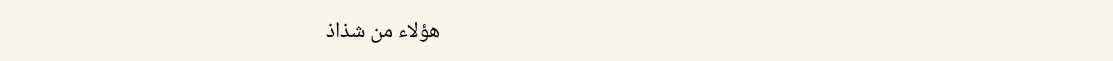هؤلاء من شذاذ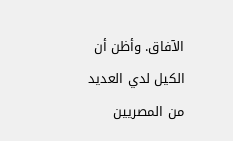الآفاق. وأظن أن الكيل لدي العديد من المصريين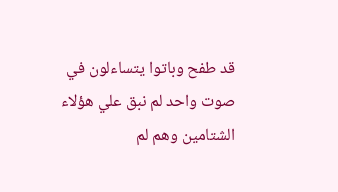قد طفح وباتوا يتساءلون في صوت واحد لم نبق علي هؤلاء الشتامين وهم لم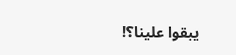يبقوا علينا؟!